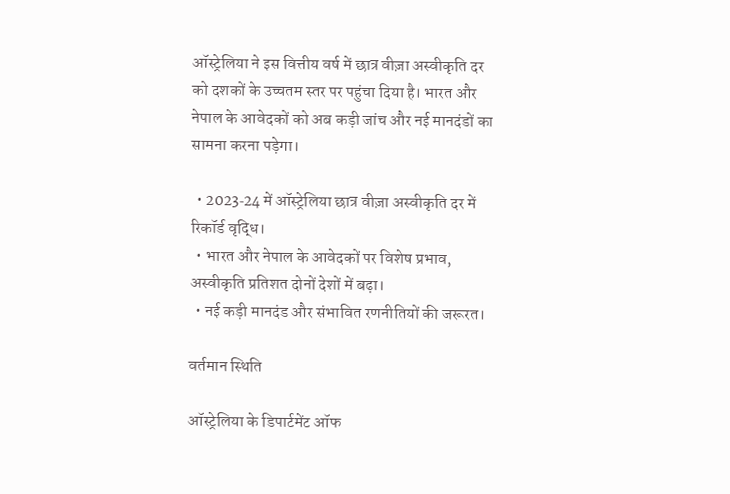ऑस्ट्रेलिया ने इस वित्तीय वर्ष में छात्र वीज़ा अस्वीकृति दर को दशकों के उच्चतम स्तर पर पहुंचा दिया है। भारत और नेपाल के आवेदकों को अब कड़ी जांच और नई मानदंडों का सामना करना पड़ेगा।

  • 2023‑24 में ऑस्ट्रेलिया छात्र वीज़ा अस्वीकृति दर में रिकॉर्ड वृद्धि।
  • भारत और नेपाल के आवेदकों पर विशेष प्रभाव, अस्वीकृति प्रतिशत दोनों देशों में बढ़ा।
  • नई कड़ी मानदंड और संभावित रणनीतियों की जरूरत।

वर्तमान स्थिति

ऑस्ट्रेलिया के डिपार्टमेंट ऑफ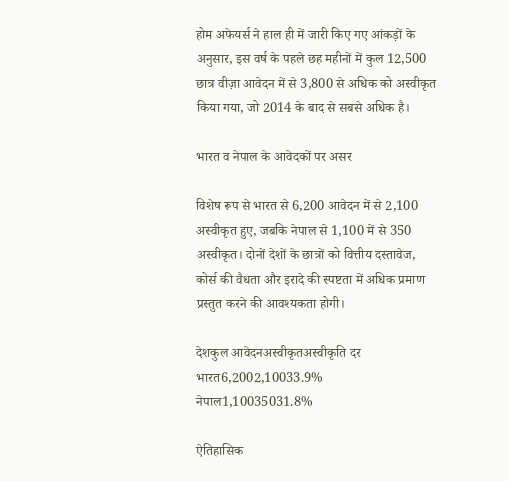होम अफेयर्स ने हाल ही में जारी किए गए आंकड़ों के अनुसार, इस वर्ष के पहले छह महीनों में कुल 12,500 छात्र वीज़ा आवेदन में से 3,800 से अधिक को अस्वीकृत किया गया, जो 2014 के बाद से सबसे अधिक है।

भारत व नेपाल के आवेदकों पर असर

विशेष रूप से भारत से 6,200 आवेदन में से 2,100 अस्वीकृत हुए, जबकि नेपाल से 1,100 में से 350 अस्वीकृत। दोनों देशों के छात्रों को वित्तीय दस्तावेज, कोर्स की वैधता और इरादे की स्पष्टता में अधिक प्रमाण प्रस्तुत करने की आवश्यकता होगी।

देशकुल आवेदनअस्वीकृतअस्वीकृति दर
भारत6,2002,10033.9%
नेपाल1,10035031.8%

ऐतिहासिक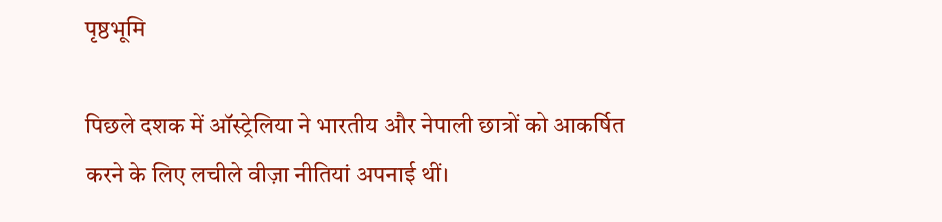पृष्ठभूमि

पिछले दशक में ऑस्ट्रेलिया ने भारतीय और नेपाली छात्रों को आकर्षित करने के लिए लचीले वीज़ा नीतियां अपनाई थीं।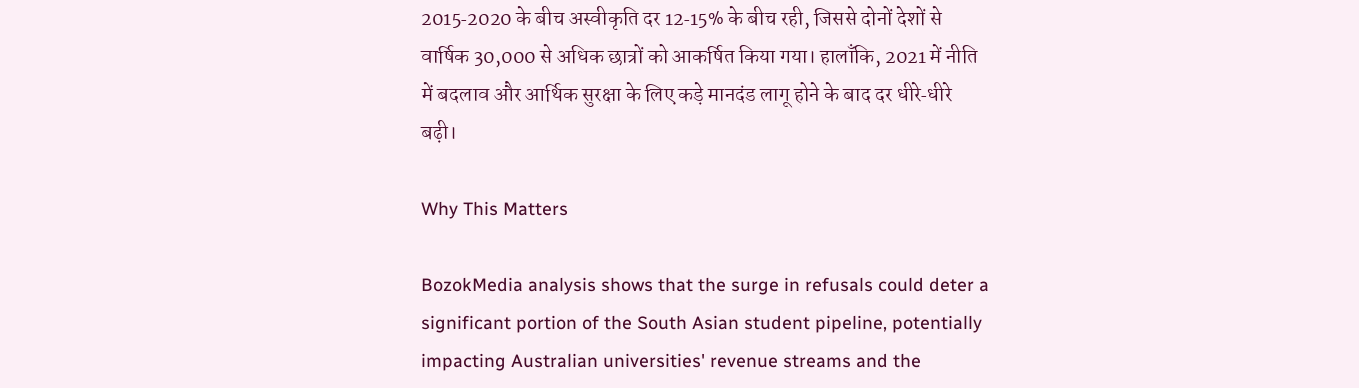2015‑2020 के बीच अस्वीकृति दर 12‑15% के बीच रही, जिससे दोनों देशों से वार्षिक 30,000 से अधिक छात्रों को आकर्षित किया गया। हालाँकि, 2021 में नीति में बदलाव और आर्थिक सुरक्षा के लिए कड़े मानदंड लागू होने के बाद दर धीरे‑धीरे बढ़ी।

Why This Matters

BozokMedia analysis shows that the surge in refusals could deter a significant portion of the South Asian student pipeline, potentially impacting Australian universities' revenue streams and the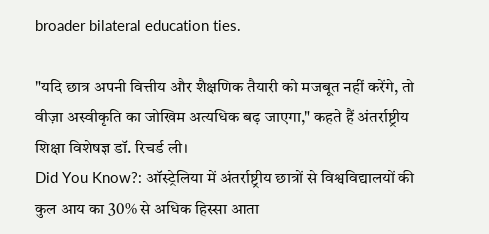broader bilateral education ties.

"यदि छात्र अपनी वित्तीय और शैक्षणिक तैयारी को मजबूत नहीं करेंगे, तो वीज़ा अस्वीकृति का जोखिम अत्यधिक बढ़ जाएगा," कहते हैं अंतर्राष्ट्रीय शिक्षा विशेषज्ञ डॉ. रिचर्ड ली।
Did You Know?: ऑस्ट्रेलिया में अंतर्राष्ट्रीय छात्रों से विश्वविद्यालयों की कुल आय का 30% से अधिक हिस्सा आता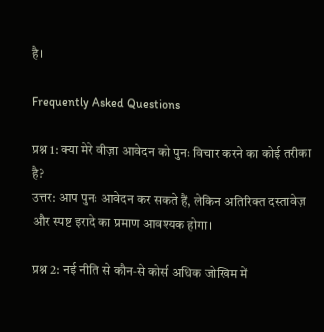है।

Frequently Asked Questions

प्रश्न 1: क्या मेरे वीज़ा आवेदन को पुनः विचार करने का कोई तरीका है?
उत्तर: आप पुनः आवेदन कर सकते हैं, लेकिन अतिरिक्त दस्तावेज़ और स्पष्ट इरादे का प्रमाण आवश्यक होगा।

प्रश्न 2: नई नीति से कौन‑से कोर्स अधिक जोखिम में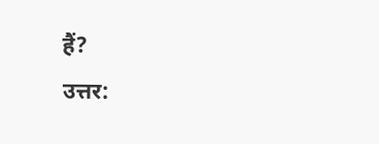हैं?
उत्तर: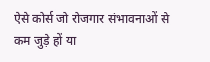ऐसे कोर्स जो रोजगार संभावनाओं से कम जुड़े हों या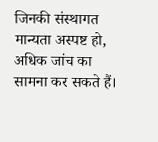जिनकी संस्थागत मान्यता अस्पष्ट हो, अधिक जांच का सामना कर सकते हैं।